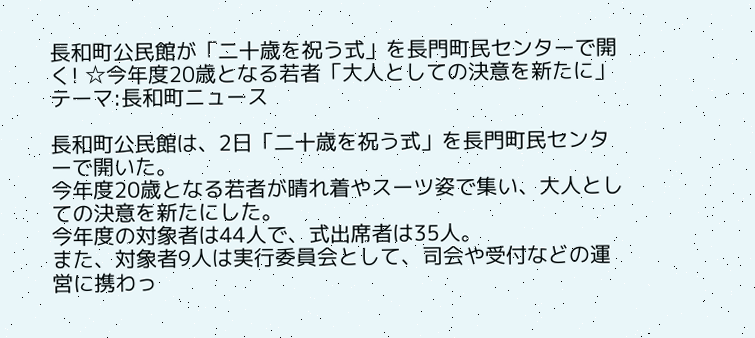長和町公民館が「二十歳を祝う式」を長門町民センターで開く! ☆今年度20歳となる若者「大人としての決意を新たに」
テーマ:長和町ニュース

長和町公民館は、2日「二十歳を祝う式」を長門町民センターで開いた。
今年度20歳となる若者が晴れ着やスーツ姿で集い、大人としての決意を新たにした。
今年度の対象者は44人で、式出席者は35人。
また、対象者9人は実行委員会として、司会や受付などの運営に携わっ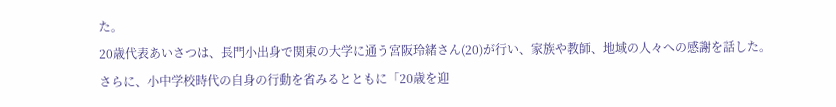た。
20歳代表あいさつは、長門小出身で関東の大学に通う宮阪玲緒さん(20)が行い、家族や教師、地域の人々への感謝を話した。
さらに、小中学校時代の自身の行動を省みるとともに「20歳を迎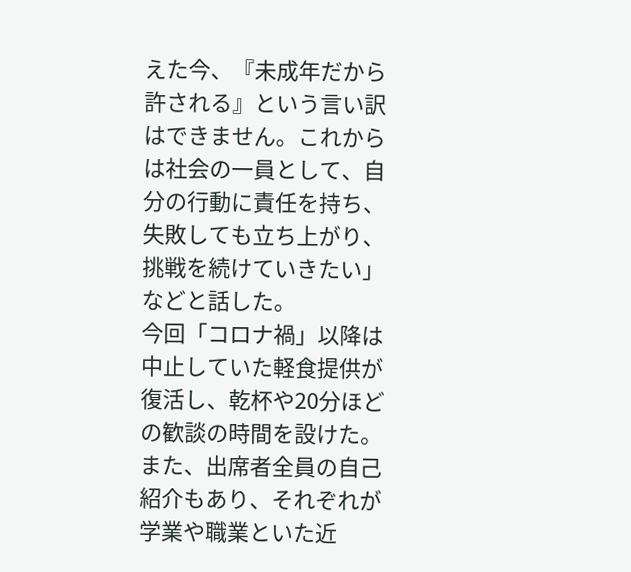えた今、『未成年だから許される』という言い訳はできません。これからは社会の一員として、自分の行動に責任を持ち、失敗しても立ち上がり、挑戦を続けていきたい」などと話した。
今回「コロナ禍」以降は中止していた軽食提供が復活し、乾杯や20分ほどの歓談の時間を設けた。
また、出席者全員の自己紹介もあり、それぞれが学業や職業といた近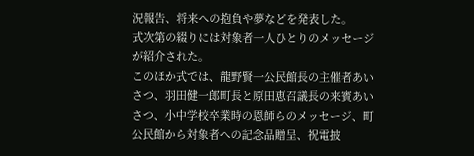況報告、将来への抱負や夢などを発表した。
式次第の綴りには対象者一人ひとりのメッセージが紹介された。
このほか式では、龍野賢一公民館長の主催者あいさつ、羽田健一郎町長と原田恵召議長の来賓あいさつ、小中学校卒業時の恩師らのメッセージ、町公民館から対象者への記念品贈呈、祝電披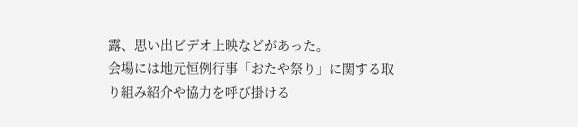露、思い出ビデオ上映などがあった。
会場には地元恒例行事「おたや祭り」に関する取り組み紹介や協力を呼び掛ける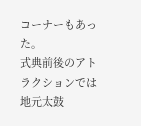コーナーもあった。
式典前後のアトラクションでは地元太鼓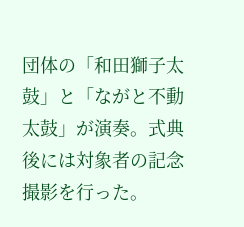団体の「和田獅子太鼓」と「ながと不動太鼓」が演奏。式典後には対象者の記念撮影を行った。